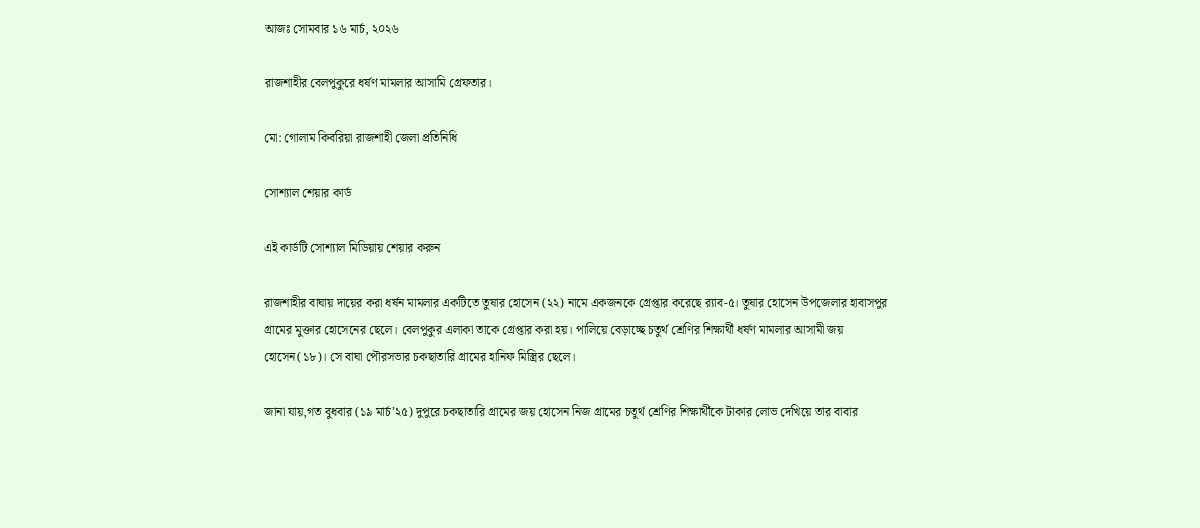আজঃ সোমবার ১৬ মার্চ, ২০২৬

রাজশাহীর বেলপুকুরে ধর্ষণ মামলার আসামি গ্রেফতার।

মো: গোলাম কিবরিয়া রাজশাহী জেলা প্রতিনিধি

সোশ্যাল শেয়ার কার্ড

এই কার্ডটি সোশ্যাল মিডিয়ায় শেয়ার করুন

রাজশাহীর বাঘায় দায়ের করা ধর্ষন মামলার একটিতে তুষার হোসেন (২২) নামে একজনকে গ্রেপ্তার করেছে র‌্যাব-৫। তুষার হোসেন উপজেলার হাবাসপুর গ্রামের মুক্তার হোসেনের ছেলে। বেলপুকুর এলাকা তাকে গ্রেপ্তার করা হয়। পালিয়ে বেড়াচ্ছে চতুর্থ শ্রেণির শিক্ষার্থী ধর্ষণ মামলার আসামী জয় হোসেন(১৮)। সে বাঘা পৌরসভার চকছাতারি গ্রামের হানিফ মিস্ত্রির ছেলে।

জানা যায়,গত বুধবার (১৯ মার্চ’২৫) দুপুরে চকছাতারি গ্রামের জয় হোসেন নিজ গ্রামের চতুর্থ শ্রেণির শিক্ষার্থীকে টাকার লোভ দেখিয়ে তার বাবার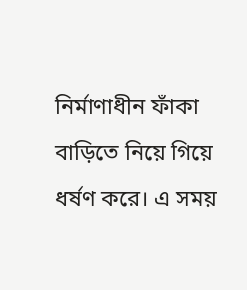নির্মাণাধীন ফাঁকা বাড়িতে নিয়ে গিয়ে ধর্ষণ করে। এ সময়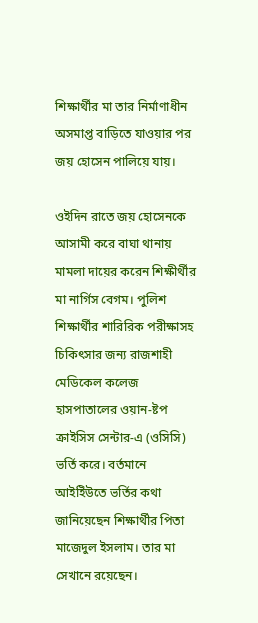শিক্ষার্থীর মা তার নির্মাণাধীন অসমাপ্ত বাড়িতে যাওয়ার পর জয় হোসেন পালিয়ে যায়।

ওইদিন রাতে জয় হোসেনকে আসামী করে বাঘা থানায় মামলা দায়ের করেন শিক্ষীর্থীর মা নার্গিস বেগম। পুলিশ শিক্ষার্থীর শারিরিক পরীক্ষাসহ চিকিৎসার জন্য রাজশাহী মেডিকেল কলেজ হাসপাতালের ওয়ান-ষ্টপ ক্রাইসিস সেন্টার-এ (ওসিসি) ভর্তি করে। বর্তমানে আইইিউতে ভর্তির কথা জানিয়েছেন শিক্ষার্থীর পিতা মাজেদুল ইসলাম। তার মা সেখানে রয়েছেন।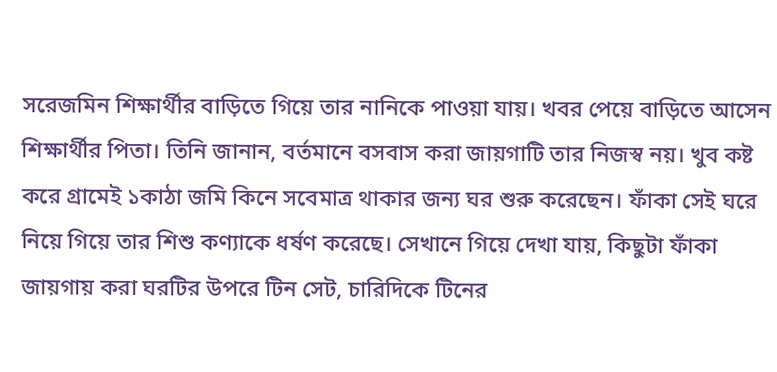সরেজমিন শিক্ষার্থীর বাড়িতে গিয়ে তার নানিকে পাওয়া যায়। খবর পেয়ে বাড়িতে আসেন শিক্ষার্থীর পিতা। তিনি জানান, বর্তমানে বসবাস করা জায়গাটি তার নিজস্ব নয়। খুব কষ্ট করে গ্রামেই ১কাঠা জমি কিনে সবেমাত্র থাকার জন্য ঘর শুরু করেছেন। ফাঁকা সেই ঘরে নিয়ে গিয়ে তার শিশু কণ্যাকে ধর্ষণ করেছে। সেখানে গিয়ে দেখা যায়, কিছুটা ফাঁকা জায়গায় করা ঘরটির উপরে টিন সেট, চারিদিকে টিনের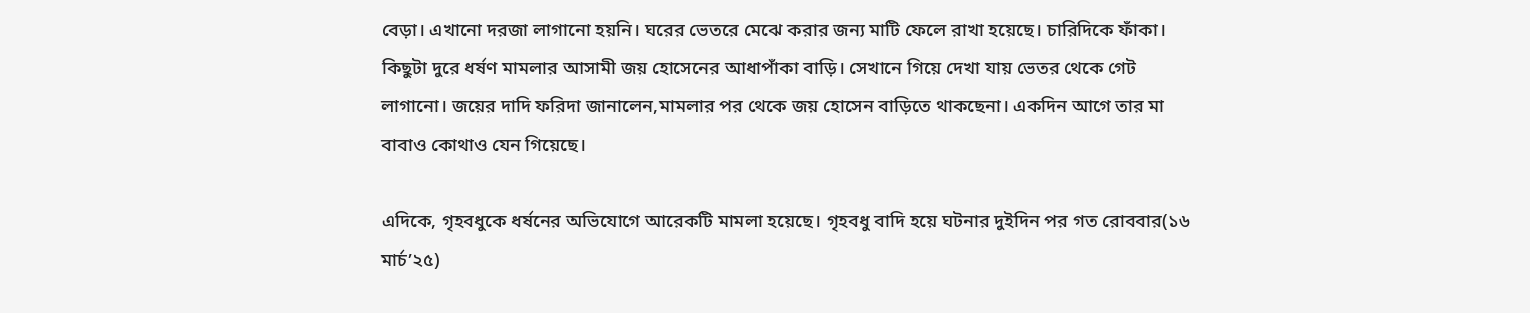বেড়া। এখানো দরজা লাগানো হয়নি। ঘরের ভেতরে মেঝে করার জন্য মাটি ফেলে রাখা হয়েছে। চারিদিকে ফাঁকা।
কিছুটা দুরে ধর্ষণ মামলার আসামী জয় হোসেনের আধাপাঁকা বাড়ি। সেখানে গিয়ে দেখা যায় ভেতর থেকে গেট লাগানো। জয়ের দাদি ফরিদা জানালেন,মামলার পর থেকে জয় হোসেন বাড়িতে থাকছেনা। একদিন আগে তার মা বাবাও কোথাও যেন গিয়েছে।

এদিকে, গৃহবধুকে ধর্ষনের অভিযোগে আরেকটি মামলা হয়েছে। গৃহবধু বাদি হয়ে ঘটনার দুইদিন পর গত রোববার(১৬ মার্চ’২৫)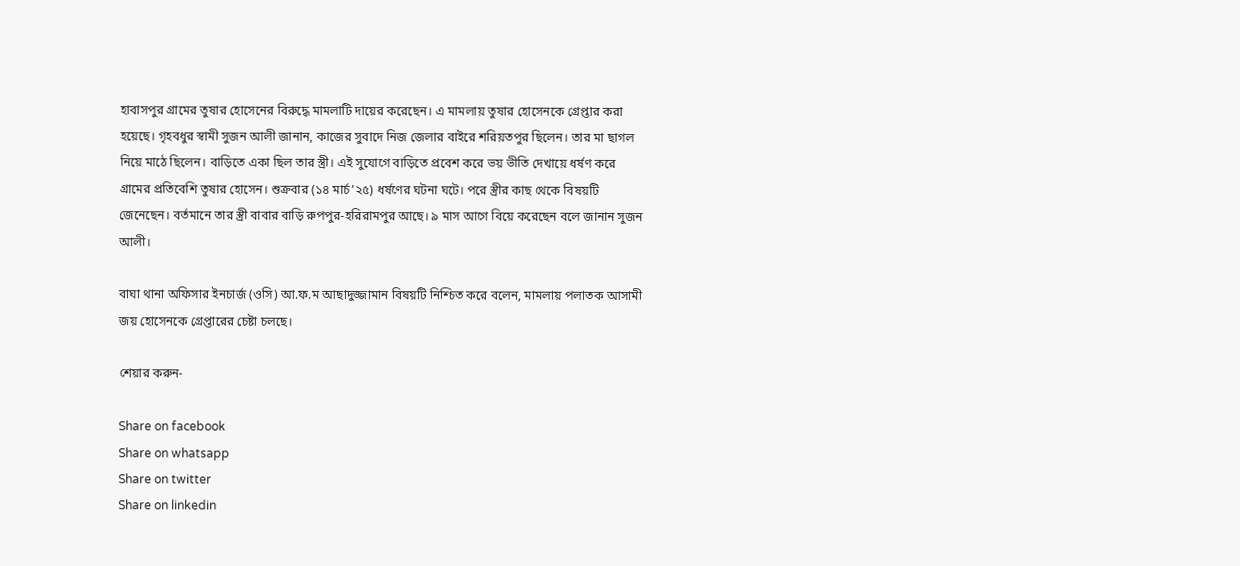হাবাসপুর গ্রামের তুষার হোসেনের বিরুদ্ধে মামলাটি দায়ের করেছেন। এ মামলায় তুষার হোসেনকে গ্রেপ্তার করা হয়েছে। গৃহবধুর স্বামী সুজন আলী জানান, কাজের সুবাদে নিজ জেলার বাইরে শরিয়তপুর ছিলেন। তার মা ছাগল নিয়ে মাঠে ছিলেন। বাড়িতে একা ছিল তার স্ত্রী। এই সুযোগে বাড়িতে প্রবেশ করে ভয় ভীতি দেখায়ে ধর্ষণ করে গ্রামের প্রতিবেশি তুষার হোসেন। শুক্রবার (১৪ মার্চ’২৫) ধর্ষণের ঘটনা ঘটে। পরে স্ত্রীর কাছ থেকে বিষয়টি জেনেছেন। বর্তমানে তার স্ত্রী বাবার বাড়ি রুপপুর-হরিরামপুর আছে। ৯ মাস আগে বিয়ে করেছেন বলে জানান সুজন আলী।

বাঘা থানা অফিসার ইনচার্জ (ওসি) আ.ফ.ম আছাদুজ্জামান বিষয়টি নিশ্চিত করে বলেন, মামলায় পলাতক আসামী জয় হোসেনকে গ্রেপ্তারের চেষ্টা চলছে।

শেয়ার করুন-

Share on facebook
Share on whatsapp
Share on twitter
Share on linkedin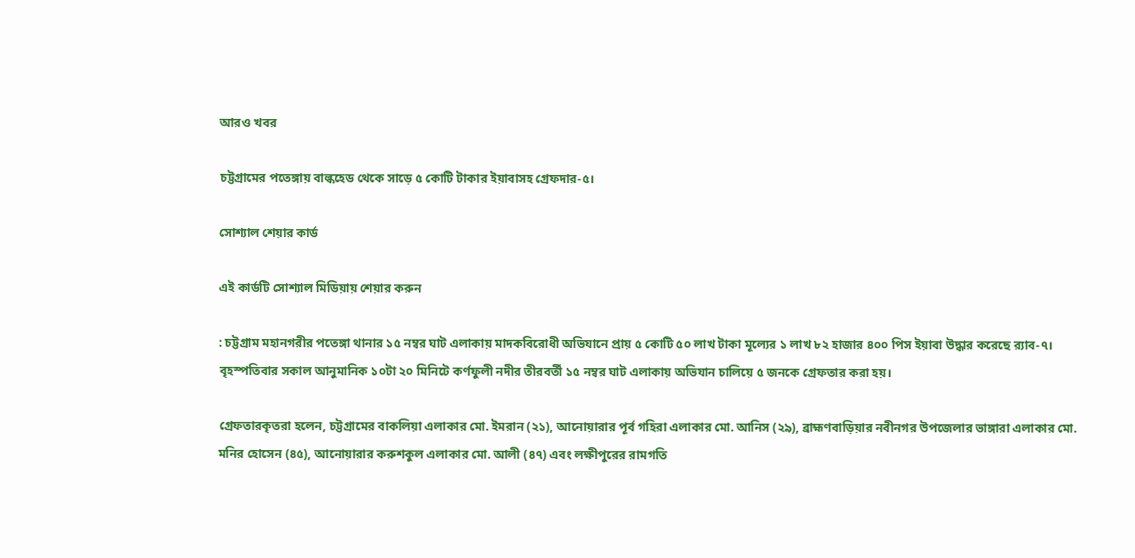আরও খবর

চট্টগ্রামের পতেঙ্গায় বাল্কহেড থেকে সাড়ে ৫ কোটি টাকার ইয়াবাসহ গ্রেফদার-৫।

সোশ্যাল শেয়ার কার্ড

এই কার্ডটি সোশ্যাল মিডিয়ায় শেয়ার করুন

: চট্টগ্রাম মহানগরীর পতেঙ্গা থানার ১৫ নম্বর ঘাট এলাকায় মাদকবিরোধী অভিযানে প্রায় ৫ কোটি ৫০ লাখ টাকা মূল্যের ১ লাখ ৮২ হাজার ৪০০ পিস ইয়াবা উদ্ধার করেছে র‌্যাব-৭। বৃহস্পতিবার সকাল আনুমানিক ১০টা ২০ মিনিটে কর্ণফুলী নদীর তীরবর্তী ১৫ নম্বর ঘাট এলাকায় অভিযান চালিয়ে ৫ জনকে গ্রেফতার করা হয়।

গ্রেফতারকৃতরা হলেন, চট্টগ্রামের বাকলিয়া এলাকার মো. ইমরান (২১), আনোয়ারার পূর্ব গহিরা এলাকার মো. আনিস (২৯), ব্রাহ্মণবাড়িয়ার নবীনগর উপজেলার ভাঙ্গারা এলাকার মো. মনির হোসেন (৪৫), আনোয়ারার করুশকুল এলাকার মো. আলী (৪৭) এবং লক্ষীপুরের রামগতি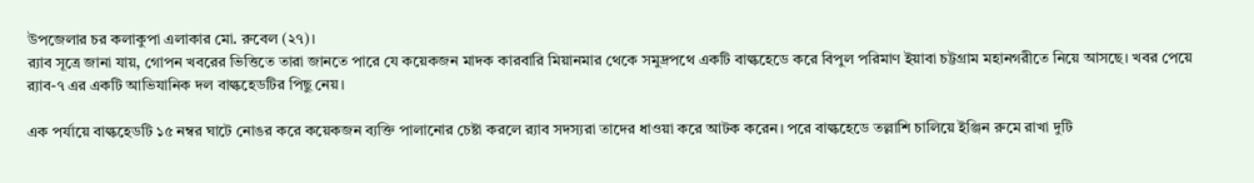উপজেলার চর কলাকুপা এলাকার মো. রুবেল (২৭)।
র‌্যাব সূত্রে জানা যায়, গোপন খবরের ভিত্তিতে তারা জানতে পারে যে কয়েকজন মাদক কারবারি মিয়ানমার থেকে সমুদ্রপথে একটি বাল্কহেডে করে বিপুল পরিমাণ ইয়াবা চট্টগ্রাম মহানগরীতে নিয়ে আসছে। খবর পেয়ে র‌্যাব-৭ এর একটি আভিযানিক দল বাল্কহেডটির পিছু নেয়।

এক পর্যায়ে বাল্কহেডটি ১৫ নম্বর ঘাটে নোঙর করে কয়েকজন ব্যক্তি পালানোর চেষ্টা করলে র‌্যাব সদস্যরা তাদের ধাওয়া করে আটক করেন। পরে বাল্কহেডে তল্লাশি চালিয়ে ইঞ্জিন রুমে রাখা দুটি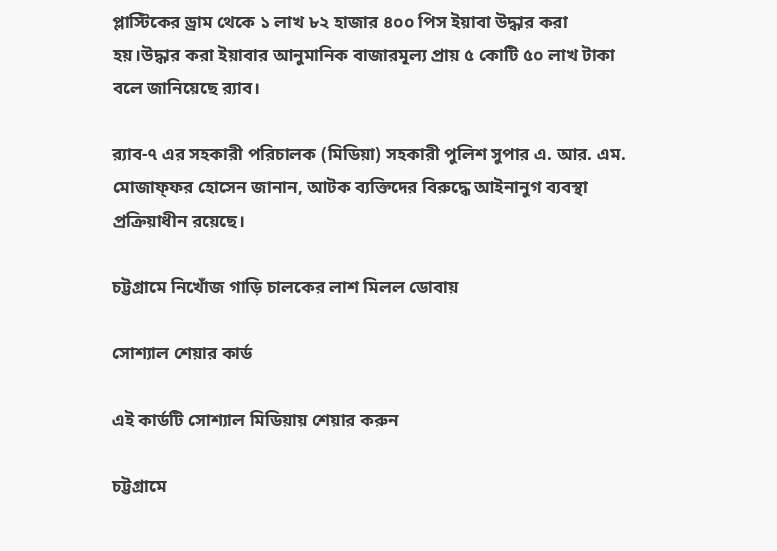প্লাস্টিকের ড্রাম থেকে ১ লাখ ৮২ হাজার ৪০০ পিস ইয়াবা উদ্ধার করা হয়।উদ্ধার করা ইয়াবার আনুমানিক বাজারমূল্য প্রায় ৫ কোটি ৫০ লাখ টাকা বলে জানিয়েছে র‌্যাব।

র‌্যাব-৭ এর সহকারী পরিচালক (মিডিয়া) সহকারী পুলিশ সুপার এ. আর. এম. মোজাফ্ফর হোসেন জানান, আটক ব্যক্তিদের বিরুদ্ধে আইনানুগ ব্যবস্থা প্রক্রিয়াধীন রয়েছে।

চট্টগ্রামে নিখোঁজ গাড়ি চালকের লাশ মিলল ডোবায়

সোশ্যাল শেয়ার কার্ড

এই কার্ডটি সোশ্যাল মিডিয়ায় শেয়ার করুন

চট্টগ্রামে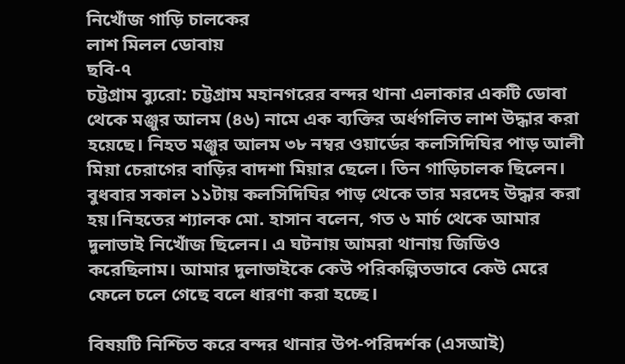নিখোঁজ গাড়ি চালকের
লাশ মিলল ডোবায়
ছবি-৭
চট্টগ্রাম ব্যুরো: চট্টগ্রাম মহানগরের বন্দর থানা এলাকার একটি ডোবা থেকে মঞ্জুর আলম (৪৬) নামে এক ব্যক্তির অর্ধগলিত লাশ উদ্ধার করা হয়েছে। নিহত মঞ্জুর আলম ৩৮ নম্বর ওয়ার্ডের কলসিদিঘির পাড় আলী মিয়া চেরাগের বাড়ির বাদশা মিয়ার ছেলে। তিন গাড়িচালক ছিলেন। বুধবার সকাল ১১টায় কলসিদিঘির পাড় থেকে তার মরদেহ উদ্ধার করা হয়।নিহতের শ্যালক মো. হাসান বলেন, গত ৬ মার্চ থেকে আমার দুলাভাই নিখোঁজ ছিলেন। এ ঘটনায় আমরা থানায় জিডিও করেছিলাম। আমার দুলাভাইকে কেউ পরিকল্পিতভাবে কেউ মেরে ফেলে চলে গেছে বলে ধারণা করা হচ্ছে।

বিষয়টি নিশ্চিত করে বন্দর থানার উপ-পরিদর্শক (এসআই)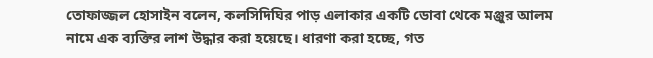তোফাজ্জল হোসাইন বলেন, কলসিদিঘির পাড় এলাকার একটি ডোবা থেকে মঞ্জুর আলম নামে এক ব্যক্তির লাশ উদ্ধার করা হয়েছে। ধারণা করা হচ্ছে, গত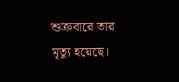শুক্রবারে তার মৃত্যু হয়েছে।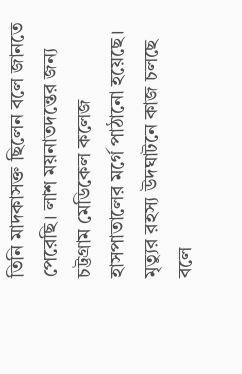তিনি মাদকাসক্ত ছিলেন বলে জানতে পেরেছি। লাশ ময়নাতদন্তের জন্য চট্টগ্রাম মেডিকেল কলেজ হাসপাতালের মর্গে পাঠানো হয়েছে। মৃত্যুর রহস্য উদঘাটনে কাজ চলছে বলে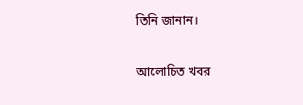তিনি জানান।

আলোচিত খবর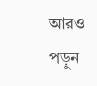আরও পড়ুন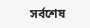সর্বশেষ